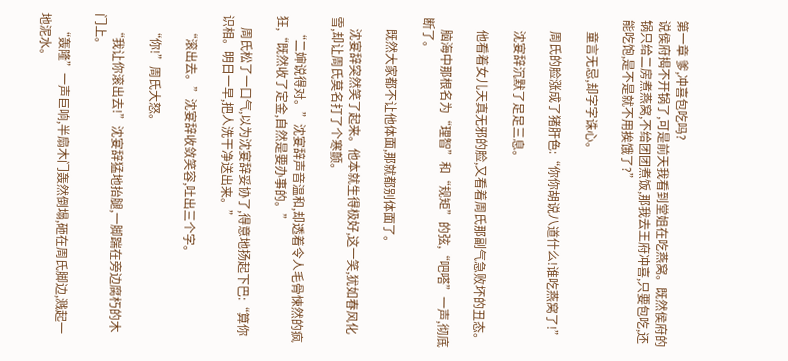第一章 爹,冲喜包吃吗?
说侯府揭不开锅了,可是前天我看到堂姐在吃燕窝。既然侯府的锅只给二房煮燕窝,不给团团煮饭,那我去王府冲喜,只要包吃,还能吃饱,是不是就不用挨饿了?”

    童言无忌,却字字诛心。

    周氏的脸涨成了猪肝色:“你你胡说八道什么!谁吃燕窝了!”

    沈宴辞沉默了足足三息。

    他看着女儿天真无邪的脸,又看着周氏那副气急败坏的丑态。

    脑海中那根名为“理智”和“规矩”的弦,“吧嗒”一声,彻底断了。

    既然大家都不让他体面,那就都别体面了。

    沈宴辞突然笑了起来。他本就生得极好,这一笑,犹如春风化雪,却让周氏莫名打了个寒颤。

    “二婶说得对。”沈宴辞声音温和,却透着令人毛骨悚然的疯狂,“既然收了定金,自然是要办事的。”

    周氏松了一口气,以为沈宴辞妥协了,得意地扬起下巴:“算你识相。明日一早,把人洗干净送出来。”

    “滚出去。”沈宴辞收敛笑容,吐出三个字。

    “你!”周氏大怒。

    “我让你滚出去!”沈宴辞猛地抬腿,一脚踹在旁边腐朽的木门上。

    “轰隆”一声巨响,半扇木门轰然倒塌,砸在周氏脚边,溅起一地泥水。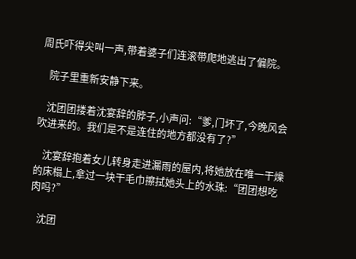周氏吓得尖叫一声,带着婆子们连滚带爬地逃出了偏院。

    院子里重新安静下来。

    沈团团搂着沈宴辞的脖子,小声问:“爹,门坏了,今晚风会吹进来的。我们是不是连住的地方都没有了?”

    沈宴辞抱着女儿转身走进漏雨的屋内,将她放在唯一干燥的床榻上,拿过一块干毛巾擦拭她头上的水珠:“团团想吃肉吗?”

    沈团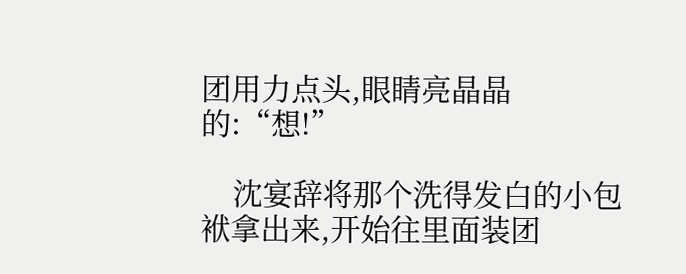团用力点头,眼睛亮晶晶的:“想!”

    沈宴辞将那个洗得发白的小包袱拿出来,开始往里面装团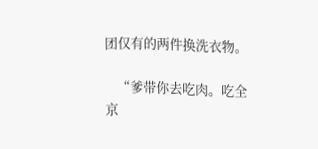团仅有的两件换洗衣物。

    “爹带你去吃肉。吃全京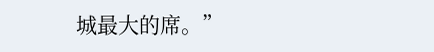城最大的席。”